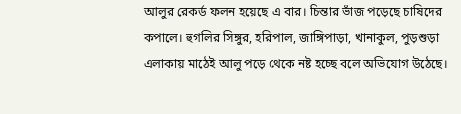আলুর রেকর্ড ফলন হয়েছে এ বার। চিন্তার ভাঁজ পড়েছে চাষিদের কপালে। হুগলির সিঙ্গুর, হরিপাল, জাঙ্গিপাড়া, খানাকুল, পুড়শুড়া এলাকায় মাঠেই আলু পড়ে থেকে নষ্ট হচ্ছে বলে অভিযোগ উঠেছে।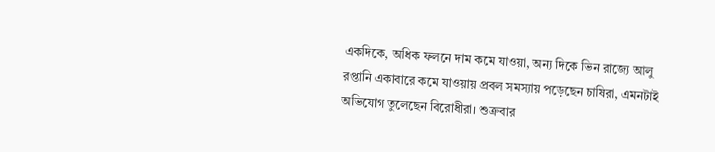একদিকে, অধিক ফলনে দাম কমে যাওয়া, অন্য দিকে ভিন রাজ্যে আলু রপ্তানি একাবারে কমে যাওয়ায় প্রবল সমস্যায় পড়েছেন চাষিরা, এমনটাই অভিযোগ তুলেছেন বিরোধীরা। শুক্রবার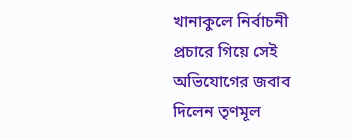খানাকুলে নির্বাচনী প্রচারে গিয়ে সেই অভিযোগের জবাব দিলেন তৃণমূল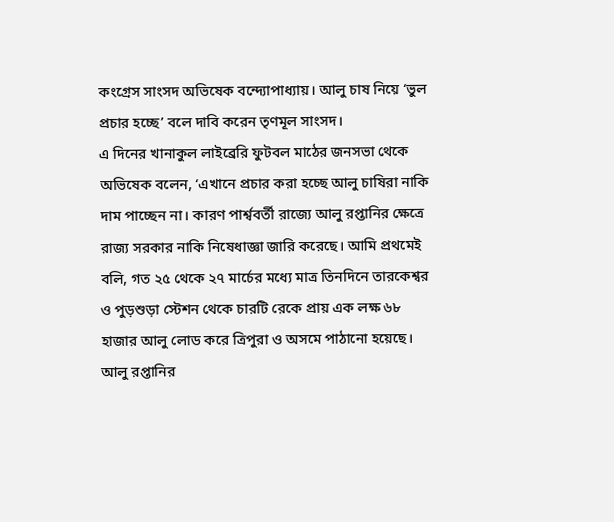কংগ্রেস সাংসদ অভিষেক বন্দ্যোপাধ্যায়। আলু চাষ নিয়ে ‘ভুল প্রচার হচ্ছে’ বলে দাবি করেন তৃণমূল সাংসদ।
এ দিনের খানাকুল লাইব্রেরি ফুটবল মাঠের জনসভা থেকে অভিষেক বলেন, ‘এখানে প্রচার করা হচ্ছে আলু চাষিরা নাকি দাম পাচ্ছেন না। কারণ পার্শ্ববর্তী রাজ্যে আলু রপ্তানির ক্ষেত্রে রাজ্য সরকার নাকি নিষেধাজ্ঞা জারি করেছে। আমি প্রথমেই বলি, গত ২৫ থেকে ২৭ মার্চের মধ্যে মাত্র তিনদিনে তারকেশ্বর ও পুড়শুড়া স্টেশন থেকে চারটি রেকে প্রায় এক লক্ষ ৬৮ হাজার আলু লোড করে ত্রিপুরা ও অসমে পাঠানো হয়েছে। আলু রপ্তানির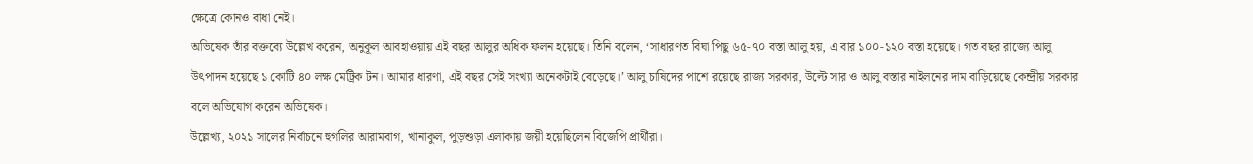ক্ষেত্রে কোনও বাধা নেই।
অভিষেক তাঁর বক্তব্যে উল্লেখ করেন, অনুকূল আবহাওয়ায় এই বছর আলুর অধিক ফলন হয়েছে। তিনি বলেন, ‘সাধারণত বিঘা পিছু ৬৫-৭০ বস্তা আলু হয়, এ বার ১০০-১২০ বস্তা হয়েছে। গত বছর রাজ্যে আলু উৎপাদন হয়েছে ১ কোটি ৪০ লক্ষ মেট্রিক টন। আমার ধারণা, এই বছর সেই সংখ্যা অনেকটাই বেড়েছে।’ আলু চাষিদের পাশে রয়েছে রাজ্য সরকার, উল্টে সার ও আলু বস্তার নাইলনের দাম বাড়িয়েছে কেন্দ্রীয় সরকার বলে অভিযোগ করেন অভিষেক।
উল্লেখ্য, ২০২১ সালের নির্বাচনে হুগলির আরামবাগ, খানাকুল, পুড়শুড়া এলাকায় জয়ী হয়েছিলেন বিজেপি প্রার্থীরা।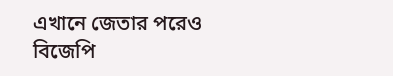এখানে জেতার পরেও বিজেপি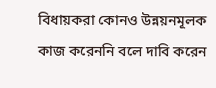বিধায়করা কোনও উন্নয়নমূলক কাজ করেননি বলে দাবি করেন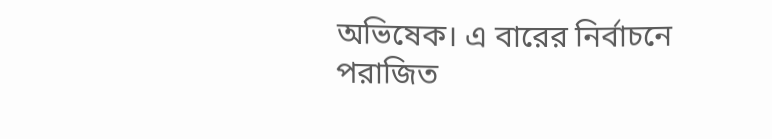অভিষেক। এ বারের নির্বাচনে পরাজিত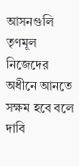আসনগুলি তৃণমূল নিজেদের অধীনে আনতে সক্ষম হবে বলে দাবি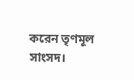করেন তৃণমূল সাংসদ।